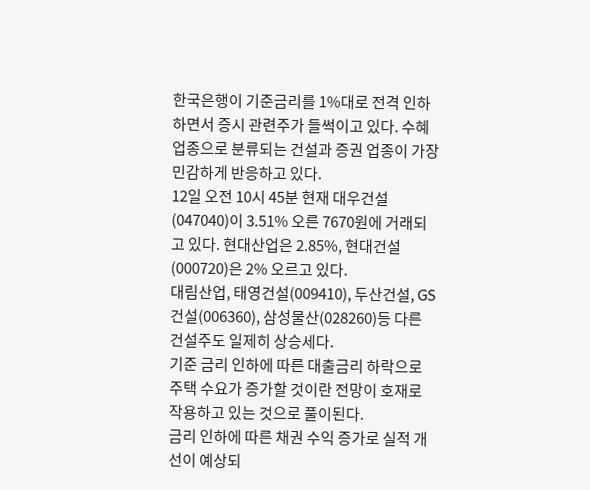한국은행이 기준금리를 1%대로 전격 인하하면서 증시 관련주가 들썩이고 있다. 수혜 업종으로 분류되는 건설과 증권 업종이 가장 민감하게 반응하고 있다.
12일 오전 10시 45분 현재 대우건설(047040)이 3.51% 오른 7670원에 거래되고 있다. 현대산업은 2.85%, 현대건설(000720)은 2% 오르고 있다.
대림산업, 태영건설(009410), 두산건설, GS건설(006360), 삼성물산(028260)등 다른 건설주도 일제히 상승세다.
기준 금리 인하에 따른 대출금리 하락으로 주택 수요가 증가할 것이란 전망이 호재로 작용하고 있는 것으로 풀이된다.
금리 인하에 따른 채권 수익 증가로 실적 개선이 예상되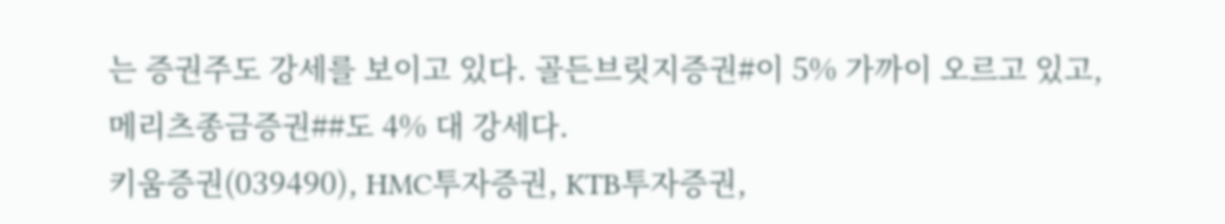는 증권주도 강세를 보이고 있다. 골든브릿지증권#이 5% 가까이 오르고 있고, 메리츠종금증권##도 4% 대 강세다.
키움증권(039490), HMC투자증권, KTB투자증권,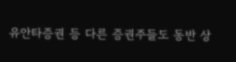유안타증권 등 다른 증권주들도 동반 상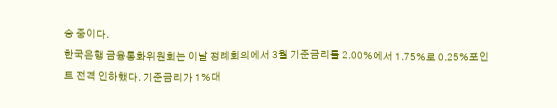승 중이다.
한국은행 금융통화위원회는 이날 정례회의에서 3월 기준금리를 2.00%에서 1.75%로 0.25%포인트 전격 인하했다. 기준금리가 1%대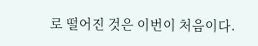로 떨어진 것은 이번이 처음이다.